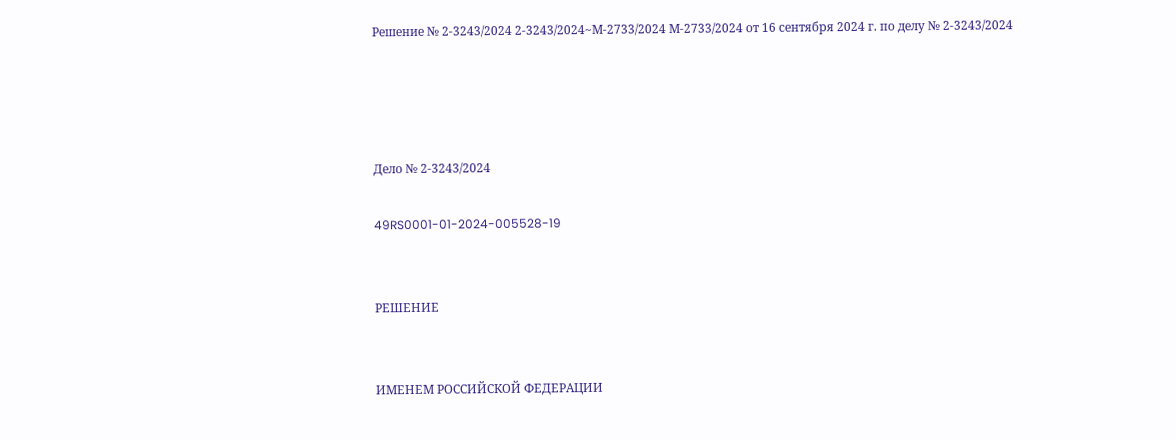Решение № 2-3243/2024 2-3243/2024~М-2733/2024 М-2733/2024 от 16 сентября 2024 г. по делу № 2-3243/2024




Дело № 2-3243/2024

49RS0001-01-2024-005528-19


РЕШЕНИЕ


ИМЕНЕМ РОССИЙСКОЙ ФЕДЕРАЦИИ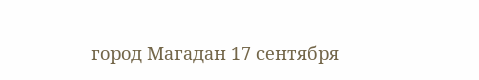город Магадан 17 сентября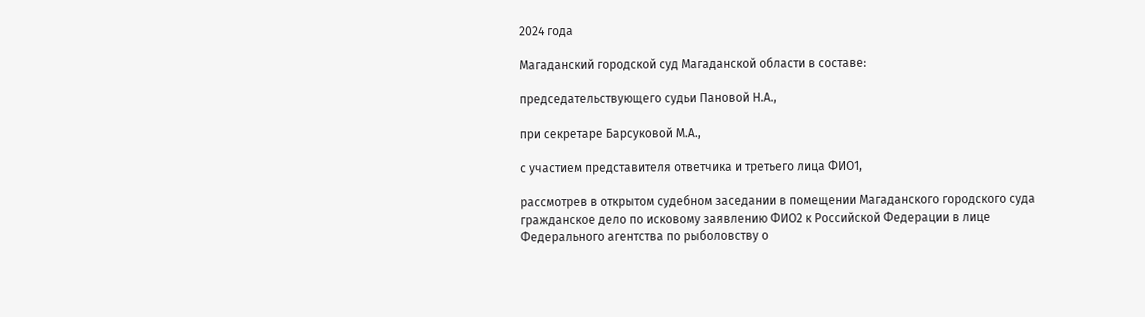2024 года

Магаданский городской суд Магаданской области в составе:

председательствующего судьи Пановой Н.А.,

при секретаре Барсуковой М.А.,

с участием представителя ответчика и третьего лица ФИО1,

рассмотрев в открытом судебном заседании в помещении Магаданского городского суда гражданское дело по исковому заявлению ФИО2 к Российской Федерации в лице Федерального агентства по рыболовству о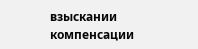взыскании компенсации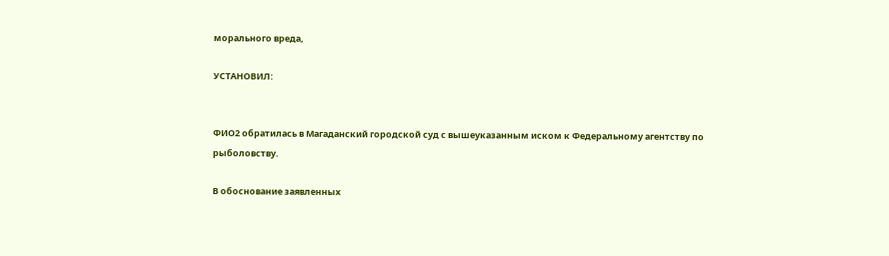морального вреда,

УСТАНОВИЛ:


ФИО2 обратилась в Магаданский городской суд с вышеуказанным иском к Федеральному агентству по рыболовству.

В обоснование заявленных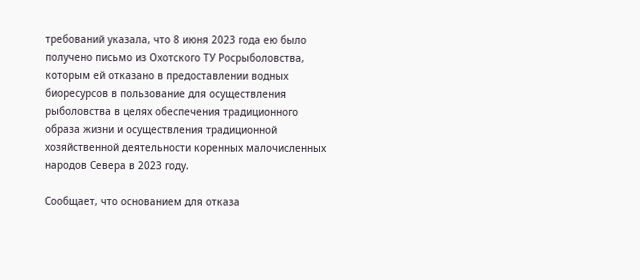требований указала, что 8 июня 2023 года ею было получено письмо из Охотского ТУ Росрыболовства, которым ей отказано в предоставлении водных биоресурсов в пользование для осуществления рыболовства в целях обеспечения традиционного образа жизни и осуществления традиционной хозяйственной деятельности коренных малочисленных народов Севера в 2023 году.

Сообщает, что основанием для отказа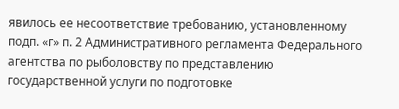явилось ее несоответствие требованию, установленному подп. «г» п. 2 Административного регламента Федерального агентства по рыболовству по представлению государственной услуги по подготовке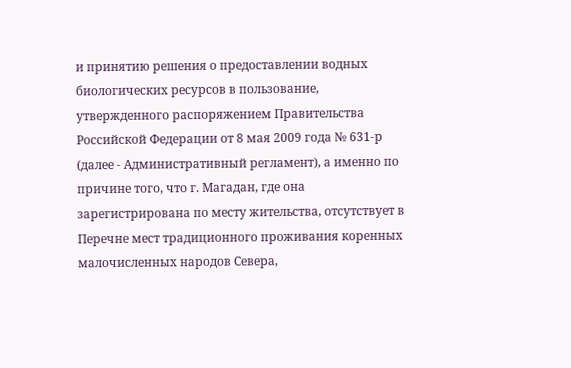и принятию решения о предоставлении водных биологических ресурсов в пользование, утвержденного распоряжением Правительства Российской Федерации от 8 мая 2009 года № 631-р (далее - Административный регламент), а именно по причине того, что г. Магадан, где она зарегистрирована по месту жительства, отсутствует в Перечне мест традиционного проживания коренных малочисленных народов Севера,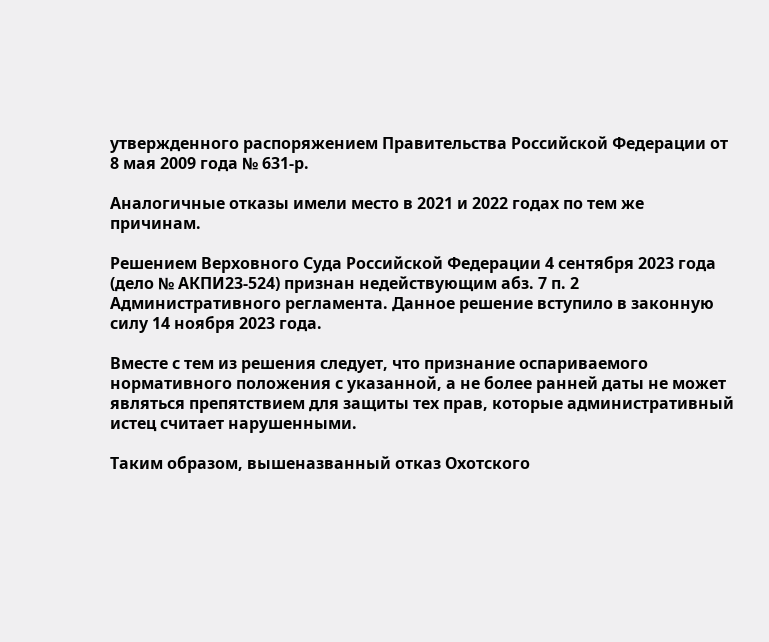утвержденного распоряжением Правительства Российской Федерации от 8 мая 2009 года № 631-р.

Аналогичные отказы имели место в 2021 и 2022 годах по тем же причинам.

Решением Верховного Суда Российской Федерации 4 сентября 2023 года (дело № АКПИ23-524) признан недействующим абз. 7 п. 2 Административного регламента. Данное решение вступило в законную силу 14 ноября 2023 года.

Вместе с тем из решения следует, что признание оспариваемого нормативного положения с указанной, а не более ранней даты не может являться препятствием для защиты тех прав, которые административный истец считает нарушенными.

Таким образом, вышеназванный отказ Охотского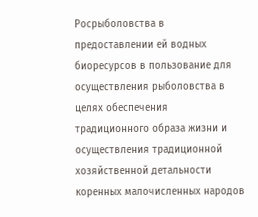Росрыболовства в предоставлении ей водных биоресурсов в пользование для осуществления рыболовства в целях обеспечения традиционного образа жизни и осуществления традиционной хозяйственной детальности коренных малочисленных народов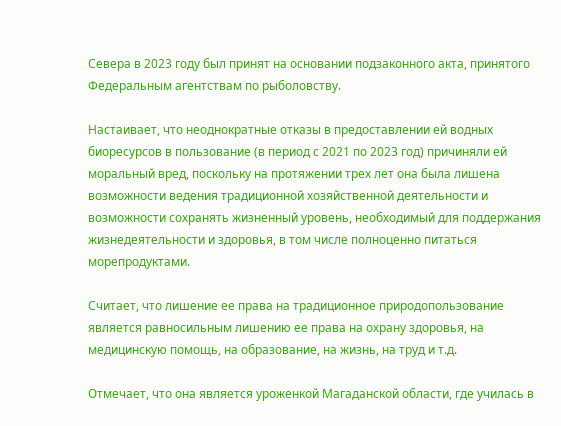Севера в 2023 году был принят на основании подзаконного акта, принятого Федеральным агентствам по рыболовству.

Настаивает, что неоднократные отказы в предоставлении ей водных биоресурсов в пользование (в период с 2021 по 2023 год) причиняли ей моральный вред, поскольку на протяжении трех лет она была лишена возможности ведения традиционной хозяйственной деятельности и возможности сохранять жизненный уровень, необходимый для поддержания жизнедеятельности и здоровья, в том числе полноценно питаться морепродуктами.

Считает, что лишение ее права на традиционное природопользование является равносильным лишению ее права на охрану здоровья, на медицинскую помощь, на образование, на жизнь, на труд и т.д.

Отмечает, что она является уроженкой Магаданской области, где училась в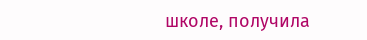школе, получила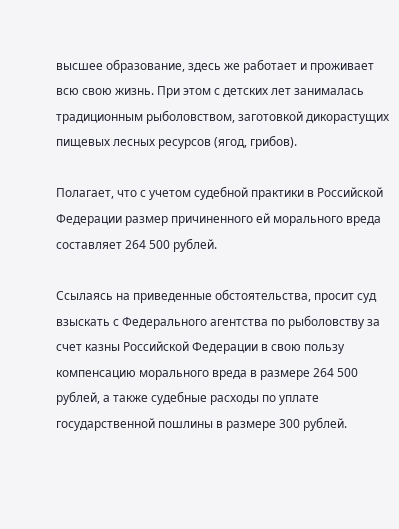высшее образование, здесь же работает и проживает всю свою жизнь. При этом с детских лет занималась традиционным рыболовством, заготовкой дикорастущих пищевых лесных ресурсов (ягод, грибов).

Полагает, что с учетом судебной практики в Российской Федерации размер причиненного ей морального вреда составляет 264 500 рублей.

Ссылаясь на приведенные обстоятельства, просит суд взыскать с Федерального агентства по рыболовству за счет казны Российской Федерации в свою пользу компенсацию морального вреда в размере 264 500 рублей, а также судебные расходы по уплате государственной пошлины в размере 300 рублей.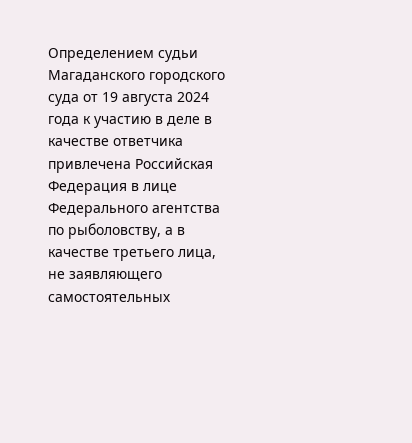Определением судьи Магаданского городского суда от 19 августа 2024 года к участию в деле в качестве ответчика привлечена Российская Федерация в лице Федерального агентства по рыболовству, а в качестве третьего лица, не заявляющего самостоятельных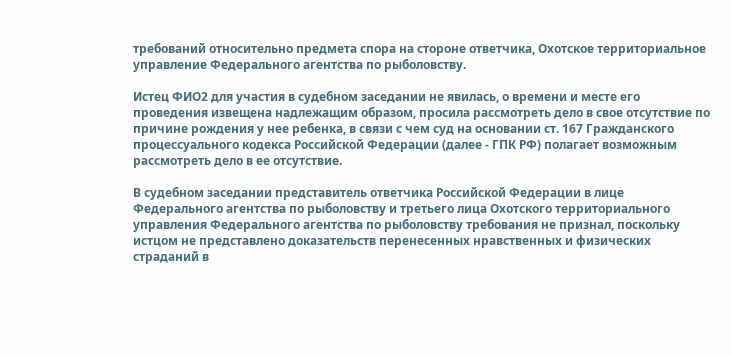требований относительно предмета спора на стороне ответчика, Охотское территориальное управление Федерального агентства по рыболовству.

Истец ФИО2 для участия в судебном заседании не явилась, о времени и месте его проведения извещена надлежащим образом, просила рассмотреть дело в свое отсутствие по причине рождения у нее ребенка, в связи с чем суд на основании ст. 167 Гражданского процессуального кодекса Российской Федерации (далее - ГПК РФ) полагает возможным рассмотреть дело в ее отсутствие.

В судебном заседании представитель ответчика Российской Федерации в лице Федерального агентства по рыболовству и третьего лица Охотского территориального управления Федерального агентства по рыболовству требования не признал, поскольку истцом не представлено доказательств перенесенных нравственных и физических страданий в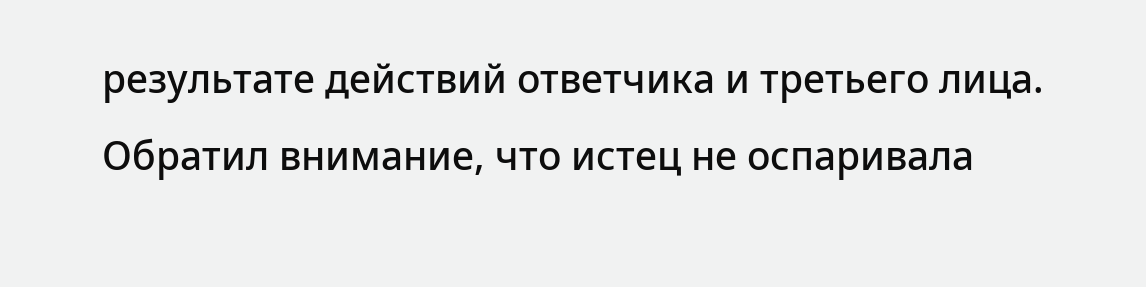результате действий ответчика и третьего лица. Обратил внимание, что истец не оспаривала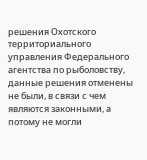решения Охотского территориального управления Федерального агентства по рыболовству, данные решения отменены не были, в связи с чем являются законными, а потому не могли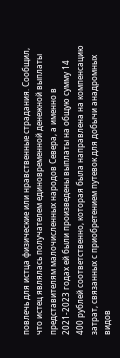повлечь для истца физические или нравственные страдания. Сообщил, что истец являлась получателем единовременной денежной выплаты представителям малочисленных народов Севера, а именно в 2021-2023 годах ей были произведены выплаты на общую сумму 14 400 рублей соответственно, которая была направлена на компенсацию затрат, связанных с приобретением путевок для добычи анадромных видов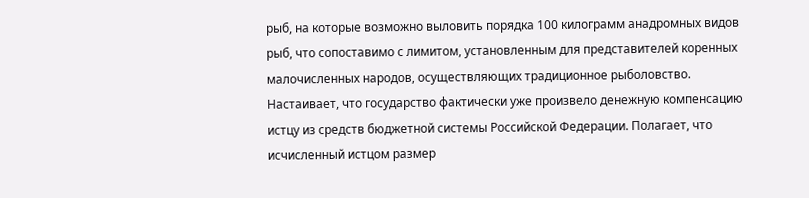рыб, на которые возможно выловить порядка 100 килограмм анадромных видов рыб, что сопоставимо с лимитом, установленным для представителей коренных малочисленных народов, осуществляющих традиционное рыболовство. Настаивает, что государство фактически уже произвело денежную компенсацию истцу из средств бюджетной системы Российской Федерации. Полагает, что исчисленный истцом размер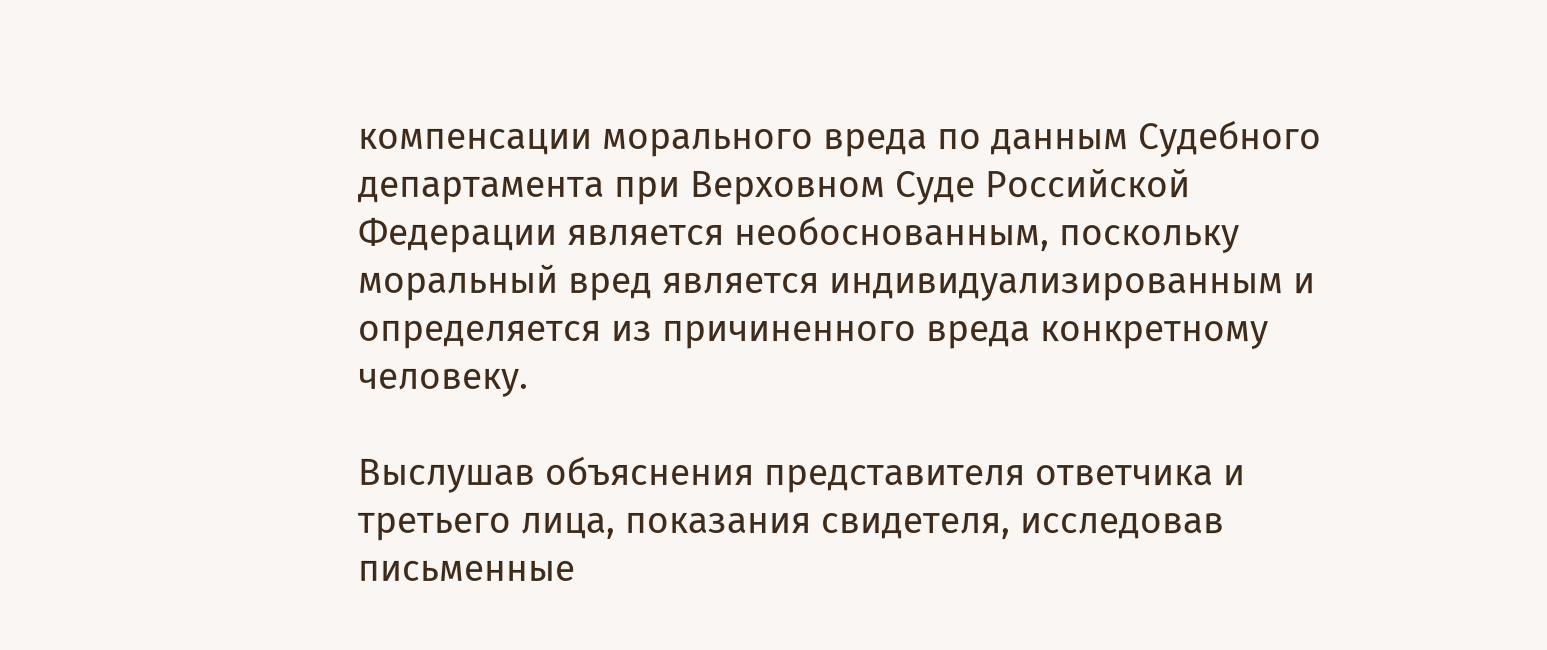компенсации морального вреда по данным Судебного департамента при Верховном Суде Российской Федерации является необоснованным, поскольку моральный вред является индивидуализированным и определяется из причиненного вреда конкретному человеку.

Выслушав объяснения представителя ответчика и третьего лица, показания свидетеля, исследовав письменные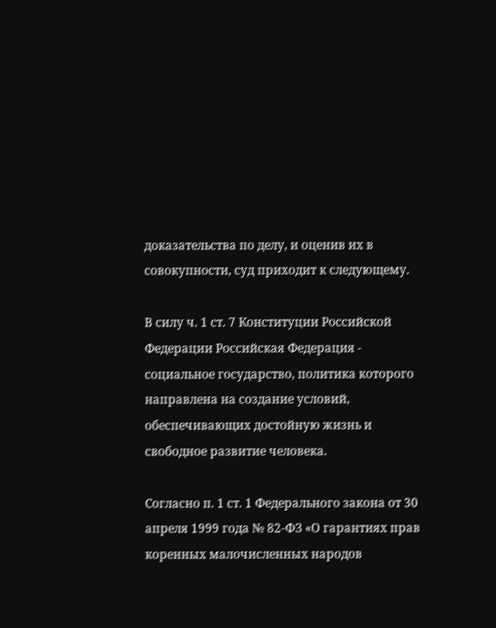доказательства по делу, и оценив их в совокупности, суд приходит к следующему.

В силу ч. 1 ст. 7 Конституции Российской Федерации Российская Федерация - социальное государство, политика которого направлена на создание условий, обеспечивающих достойную жизнь и свободное развитие человека.

Согласно п. 1 ст. 1 Федерального закона от 30 апреля 1999 года № 82-ФЗ «О гарантиях прав коренных малочисленных народов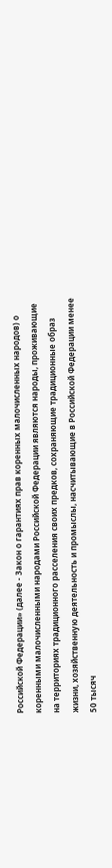Российской Федерации» (далее - Закон о гарантиях прав коренных малочисленных народов) о коренными малочисленными народами Российской Федерации являются народы, проживающие на территориях традиционного расселения своих предков, сохраняющие традиционные образ жизни, хозяйственную деятельность и промыслы, насчитывающие в Российской Федерации менее 50 тысяч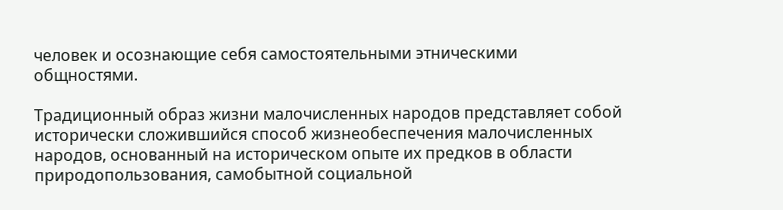человек и осознающие себя самостоятельными этническими общностями.

Традиционный образ жизни малочисленных народов представляет собой исторически сложившийся способ жизнеобеспечения малочисленных народов, основанный на историческом опыте их предков в области природопользования, самобытной социальной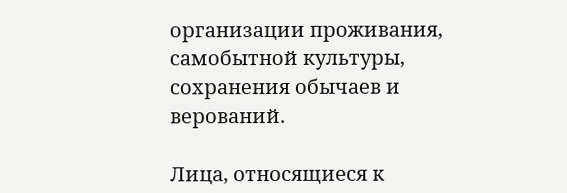организации проживания, самобытной культуры, сохранения обычаев и верований.

Лица, относящиеся к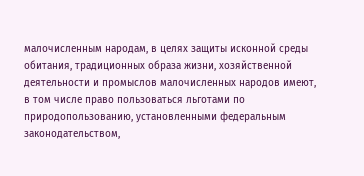малочисленным народам, в целях защиты исконной среды обитания, традиционных образа жизни, хозяйственной деятельности и промыслов малочисленных народов имеют, в том числе право пользоваться льготами по природопользованию, установленными федеральным законодательством,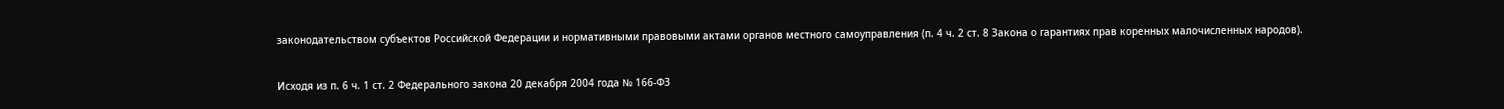законодательством субъектов Российской Федерации и нормативными правовыми актами органов местного самоуправления (п. 4 ч. 2 ст. 8 Закона о гарантиях прав коренных малочисленных народов).

Исходя из п. 6 ч. 1 ст. 2 Федерального закона 20 декабря 2004 года № 166-ФЗ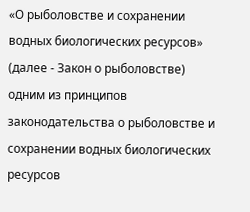«О рыболовстве и сохранении водных биологических ресурсов» (далее - Закон о рыболовстве) одним из принципов законодательства о рыболовстве и сохранении водных биологических ресурсов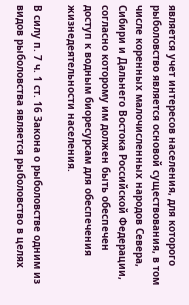является учет интересов населения, для которого рыболовство является основой существования, в том числе коренных малочисленных народов Севера, Сибири и Дальнего Востока Российской Федерации, согласно которому им должен быть обеспечен доступ к водным биоресурсам для обеспечения жизнедеятельности населения.

В силу п. 7 ч. 1 ст. 16 Закона о рыболовстве одним из видов рыболовства является рыболовство в целях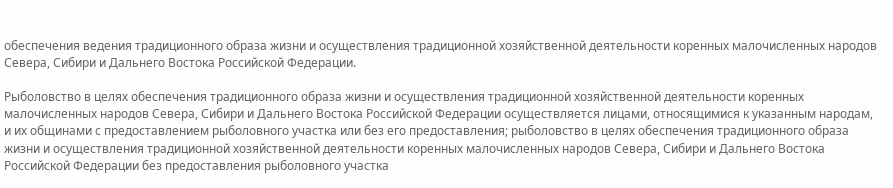обеспечения ведения традиционного образа жизни и осуществления традиционной хозяйственной деятельности коренных малочисленных народов Севера, Сибири и Дальнего Востока Российской Федерации.

Рыболовство в целях обеспечения традиционного образа жизни и осуществления традиционной хозяйственной деятельности коренных малочисленных народов Севера, Сибири и Дальнего Востока Российской Федерации осуществляется лицами, относящимися к указанным народам, и их общинами с предоставлением рыболовного участка или без его предоставления; рыболовство в целях обеспечения традиционного образа жизни и осуществления традиционной хозяйственной деятельности коренных малочисленных народов Севера, Сибири и Дальнего Востока Российской Федерации без предоставления рыболовного участка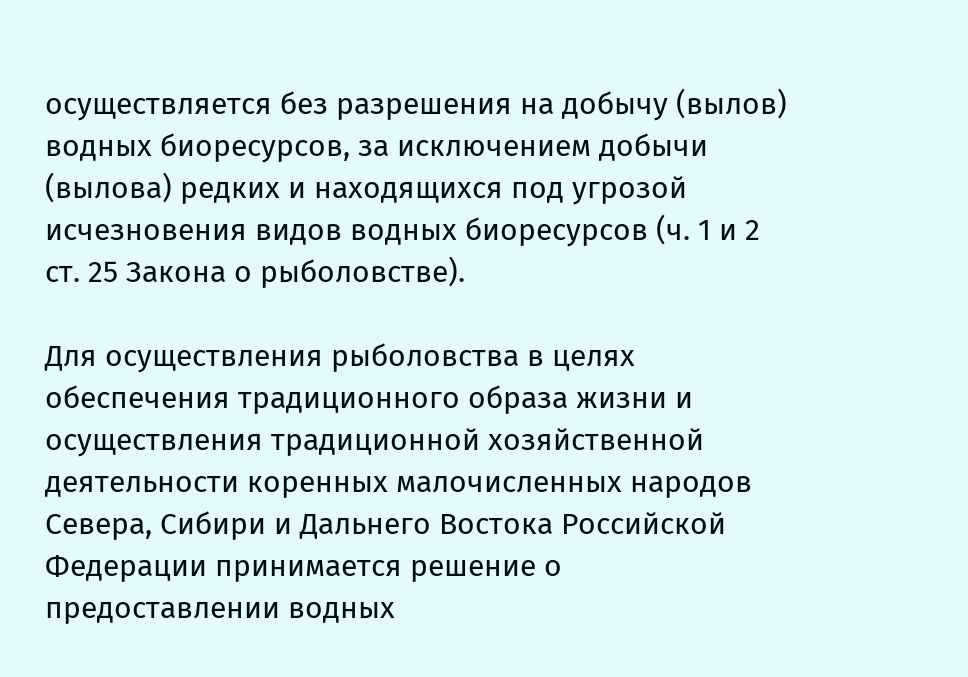осуществляется без разрешения на добычу (вылов) водных биоресурсов, за исключением добычи (вылова) редких и находящихся под угрозой исчезновения видов водных биоресурсов (ч. 1 и 2 ст. 25 Закона о рыболовстве).

Для осуществления рыболовства в целях обеспечения традиционного образа жизни и осуществления традиционной хозяйственной деятельности коренных малочисленных народов Севера, Сибири и Дальнего Востока Российской Федерации принимается решение о предоставлении водных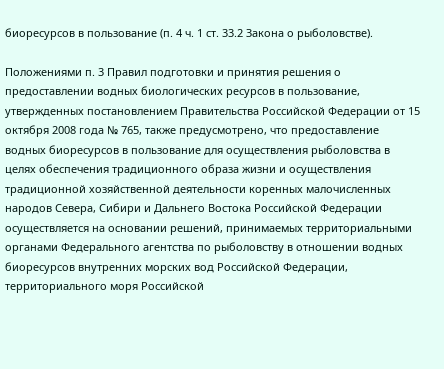биоресурсов в пользование (п. 4 ч. 1 ст. 33.2 Закона о рыболовстве).

Положениями п. 3 Правил подготовки и принятия решения о предоставлении водных биологических ресурсов в пользование, утвержденных постановлением Правительства Российской Федерации от 15 октября 2008 года № 765, также предусмотрено, что предоставление водных биоресурсов в пользование для осуществления рыболовства в целях обеспечения традиционного образа жизни и осуществления традиционной хозяйственной деятельности коренных малочисленных народов Севера, Сибири и Дальнего Востока Российской Федерации осуществляется на основании решений, принимаемых территориальными органами Федерального агентства по рыболовству в отношении водных биоресурсов внутренних морских вод Российской Федерации, территориального моря Российской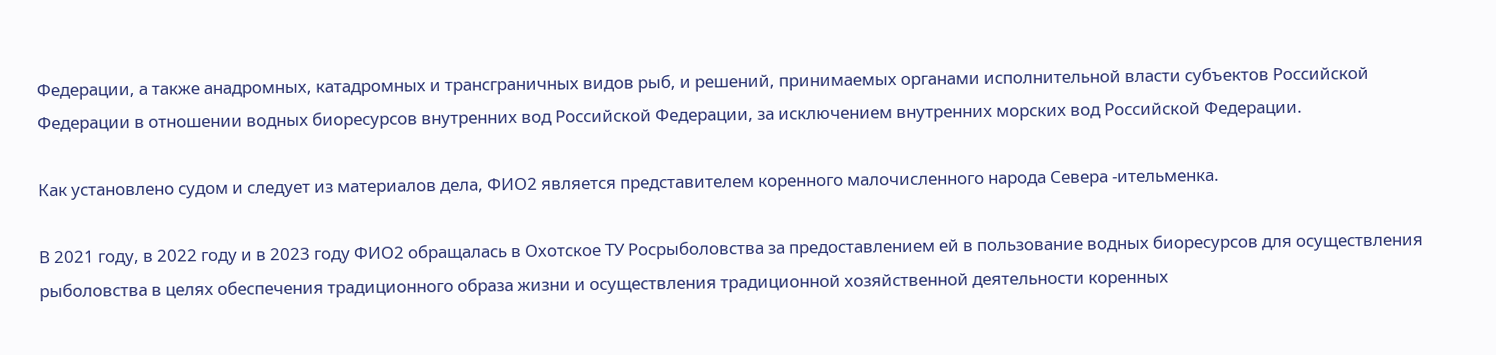Федерации, а также анадромных, катадромных и трансграничных видов рыб, и решений, принимаемых органами исполнительной власти субъектов Российской Федерации в отношении водных биоресурсов внутренних вод Российской Федерации, за исключением внутренних морских вод Российской Федерации.

Как установлено судом и следует из материалов дела, ФИО2 является представителем коренного малочисленного народа Севера -ительменка.

В 2021 году, в 2022 году и в 2023 году ФИО2 обращалась в Охотское ТУ Росрыболовства за предоставлением ей в пользование водных биоресурсов для осуществления рыболовства в целях обеспечения традиционного образа жизни и осуществления традиционной хозяйственной деятельности коренных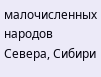малочисленных народов Севера, Сибири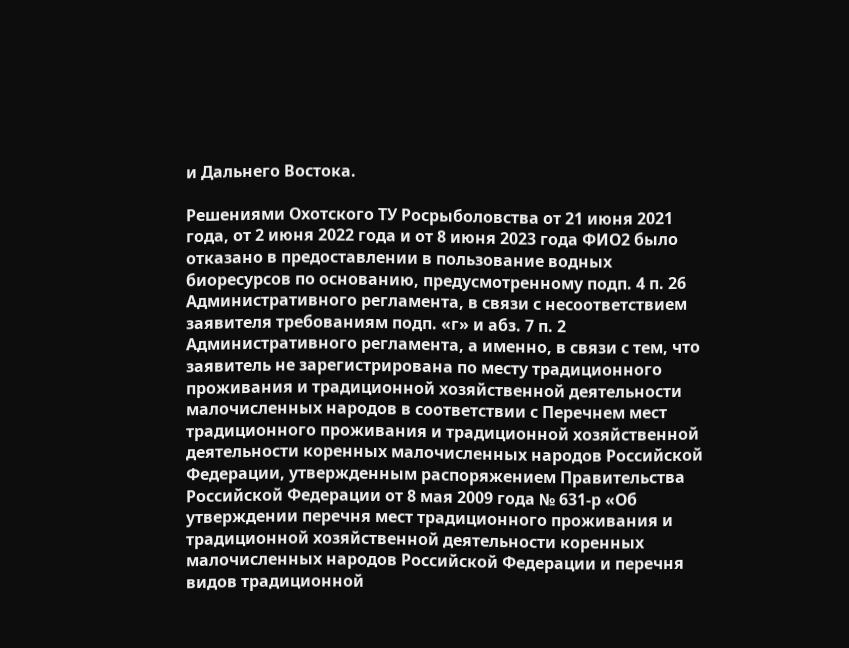и Дальнего Востока.

Решениями Охотского ТУ Росрыболовства от 21 июня 2021 года, от 2 июня 2022 года и от 8 июня 2023 года ФИО2 было отказано в предоставлении в пользование водных биоресурсов по основанию, предусмотренному подп. 4 п. 26 Административного регламента, в связи с несоответствием заявителя требованиям подп. «г» и абз. 7 п. 2 Административного регламента, а именно, в связи с тем, что заявитель не зарегистрирована по месту традиционного проживания и традиционной хозяйственной деятельности малочисленных народов в соответствии с Перечнем мест традиционного проживания и традиционной хозяйственной деятельности коренных малочисленных народов Российской Федерации, утвержденным распоряжением Правительства Российской Федерации от 8 мая 2009 года № 631-р «Об утверждении перечня мест традиционного проживания и традиционной хозяйственной деятельности коренных малочисленных народов Российской Федерации и перечня видов традиционной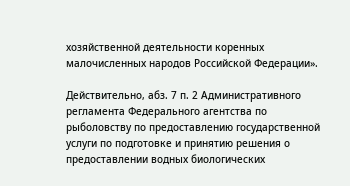хозяйственной деятельности коренных малочисленных народов Российской Федерации».

Действительно, абз. 7 п. 2 Административного регламента Федерального агентства по рыболовству по предоставлению государственной услуги по подготовке и принятию решения о предоставлении водных биологических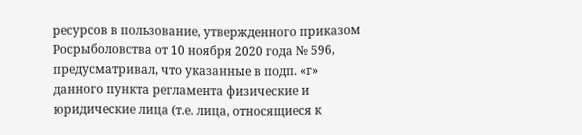ресурсов в пользование, утвержденного приказом Росрыболовства от 10 ноября 2020 года № 596, предусматривал, что указанные в подп. «г» данного пункта регламента физические и юридические лица (т.е. лица, относящиеся к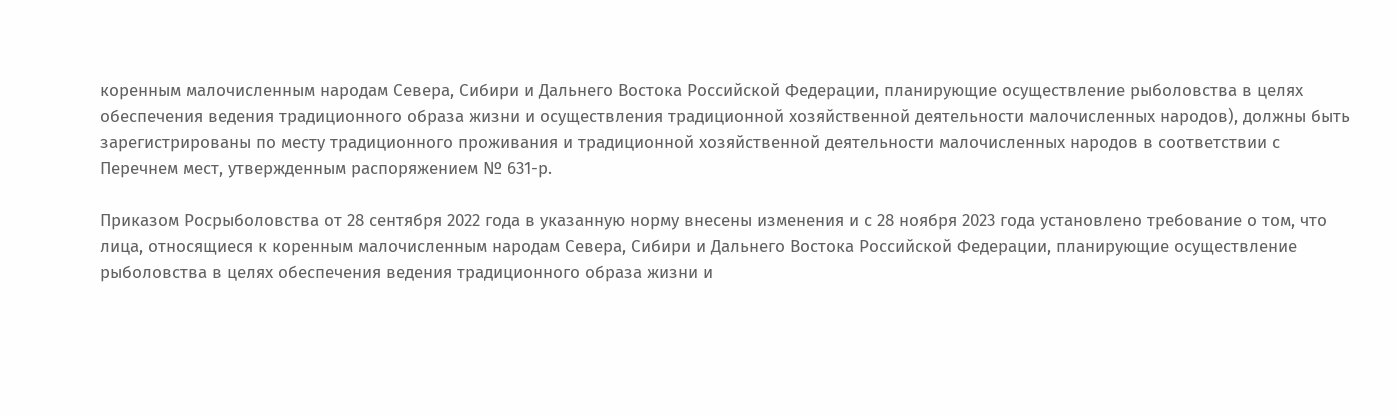коренным малочисленным народам Севера, Сибири и Дальнего Востока Российской Федерации, планирующие осуществление рыболовства в целях обеспечения ведения традиционного образа жизни и осуществления традиционной хозяйственной деятельности малочисленных народов), должны быть зарегистрированы по месту традиционного проживания и традиционной хозяйственной деятельности малочисленных народов в соответствии с Перечнем мест, утвержденным распоряжением № 631-р.

Приказом Росрыболовства от 28 сентября 2022 года в указанную норму внесены изменения и с 28 ноября 2023 года установлено требование о том, что лица, относящиеся к коренным малочисленным народам Севера, Сибири и Дальнего Востока Российской Федерации, планирующие осуществление рыболовства в целях обеспечения ведения традиционного образа жизни и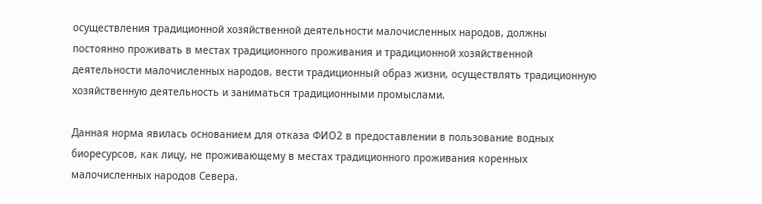осуществления традиционной хозяйственной деятельности малочисленных народов, должны постоянно проживать в местах традиционного проживания и традиционной хозяйственной деятельности малочисленных народов, вести традиционный образ жизни, осуществлять традиционную хозяйственную деятельность и заниматься традиционными промыслами.

Данная норма явилась основанием для отказа ФИО2 в предоставлении в пользование водных биоресурсов, как лицу, не проживающему в местах традиционного проживания коренных малочисленных народов Севера.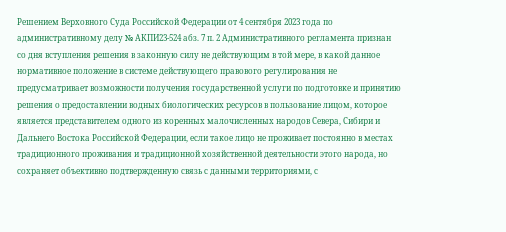Решением Верховного Суда Российской Федерации от 4 сентября 2023 года по административному делу № АКПИ23-524 абз. 7 п. 2 Административного регламента признан со дня вступления решения в законную силу не действующим в той мере, в какой данное нормативное положение в системе действующего правового регулирования не предусматривает возможности получения государственной услуги по подготовке и принятию решения о предоставлении водных биологических ресурсов в пользование лицом, которое является представителем одного из коренных малочисленных народов Севера, Сибири и Дальнего Востока Российской Федерации, если такое лицо не проживает постоянно в местах традиционного проживания и традиционной хозяйственной деятельности этого народа, но сохраняет объективно подтвержденную связь с данными территориями, с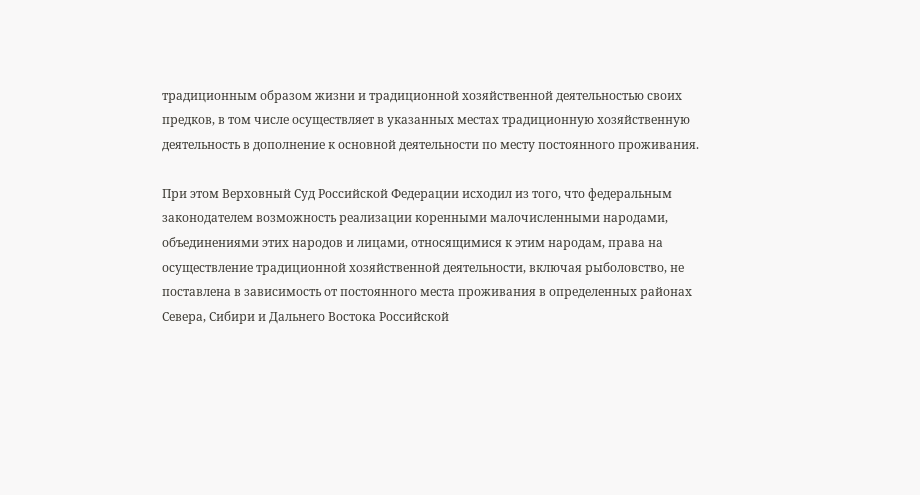традиционным образом жизни и традиционной хозяйственной деятельностью своих предков, в том числе осуществляет в указанных местах традиционную хозяйственную деятельность в дополнение к основной деятельности по месту постоянного проживания.

При этом Верховный Суд Российской Федерации исходил из того, что федеральным законодателем возможность реализации коренными малочисленными народами, объединениями этих народов и лицами, относящимися к этим народам, права на осуществление традиционной хозяйственной деятельности, включая рыболовство, не поставлена в зависимость от постоянного места проживания в определенных районах Севера, Сибири и Дальнего Востока Российской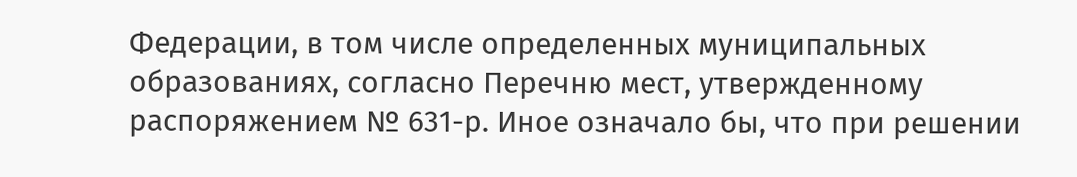Федерации, в том числе определенных муниципальных образованиях, согласно Перечню мест, утвержденному распоряжением № 631-р. Иное означало бы, что при решении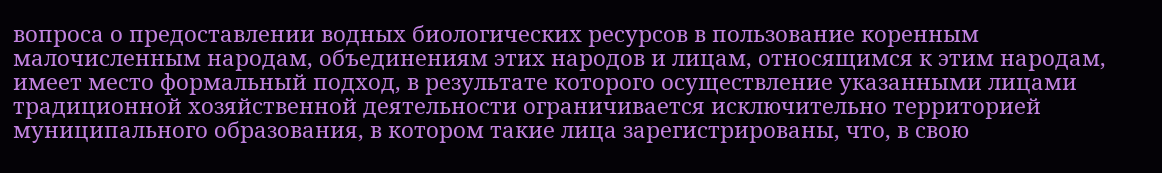вопроса о предоставлении водных биологических ресурсов в пользование коренным малочисленным народам, объединениям этих народов и лицам, относящимся к этим народам, имеет место формальный подход, в результате которого осуществление указанными лицами традиционной хозяйственной деятельности ограничивается исключительно территорией муниципального образования, в котором такие лица зарегистрированы, что, в свою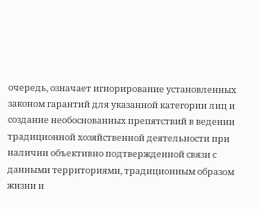очередь, означает игнорирование установленных законом гарантий для указанной категории лиц и создание необоснованных препятствий в ведении традиционной хозяйственной деятельности при наличии объективно подтвержденной связи с данными территориями, традиционным образом жизни и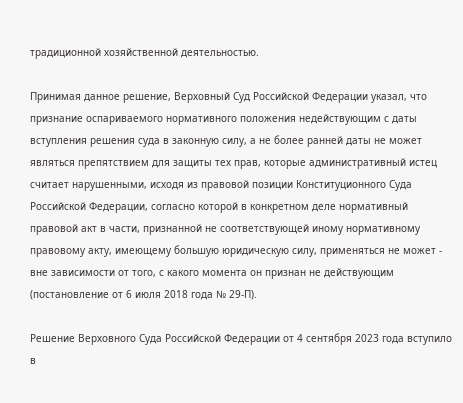традиционной хозяйственной деятельностью.

Принимая данное решение, Верховный Суд Российской Федерации указал, что признание оспариваемого нормативного положения недействующим с даты вступления решения суда в законную силу, а не более ранней даты не может являться препятствием для защиты тех прав, которые административный истец считает нарушенными, исходя из правовой позиции Конституционного Суда Российской Федерации, согласно которой в конкретном деле нормативный правовой акт в части, признанной не соответствующей иному нормативному правовому акту, имеющему большую юридическую силу, применяться не может - вне зависимости от того, с какого момента он признан не действующим (постановление от 6 июля 2018 года № 29-П).

Решение Верховного Суда Российской Федерации от 4 сентября 2023 года вступило в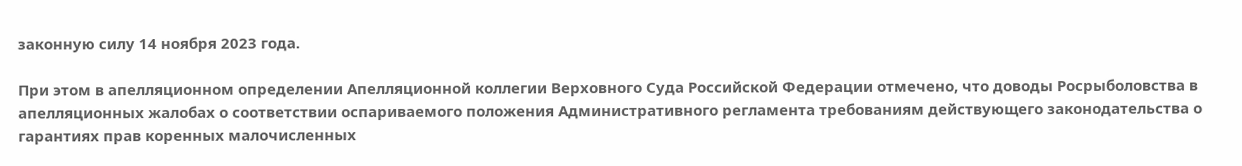законную силу 14 ноября 2023 года.

При этом в апелляционном определении Апелляционной коллегии Верховного Суда Российской Федерации отмечено, что доводы Росрыболовства в апелляционных жалобах о соответствии оспариваемого положения Административного регламента требованиям действующего законодательства о гарантиях прав коренных малочисленных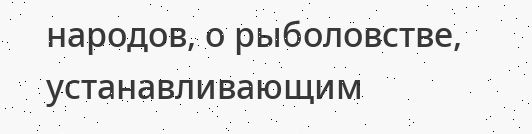народов, о рыболовстве, устанавливающим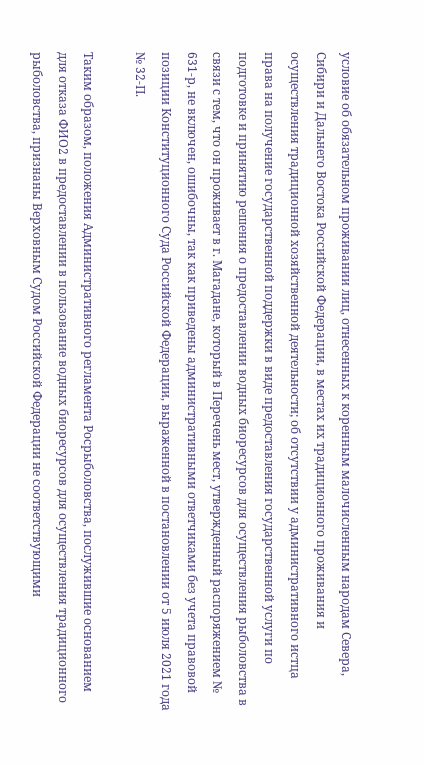условие об обязательном проживании лиц, отнесенных к коренным малочисленным народам Севера, Сибири и Дальнего Востока Российской Федерации, в местах их традиционного проживания и осуществления традиционной хозяйственной деятельности; об отсутствии у административного истца права на получение государственной поддержки в виде предоставления государственной услуги по подготовке и принятию решения о предоставлении водных биоресурсов для осуществления рыболовства в связи с тем, что он проживает в г. Магадане, который в Перечень мест, утвержденный распоряжением № 631-р, не включен, ошибочны, так как приведены административными ответчиками без учета правовой позиции Конституционного Суда Российской Федерации, выраженной в постановлении от 5 июля 2021 года № 32-П.

Таким образом, положения Административного регламента Росрыболовства, послужившие основанием для отказа ФИО2 в предоставлении в пользование водных биоресурсов для осуществления традиционного рыболовства, признаны Верховным Судом Российской Федерации не соответствующими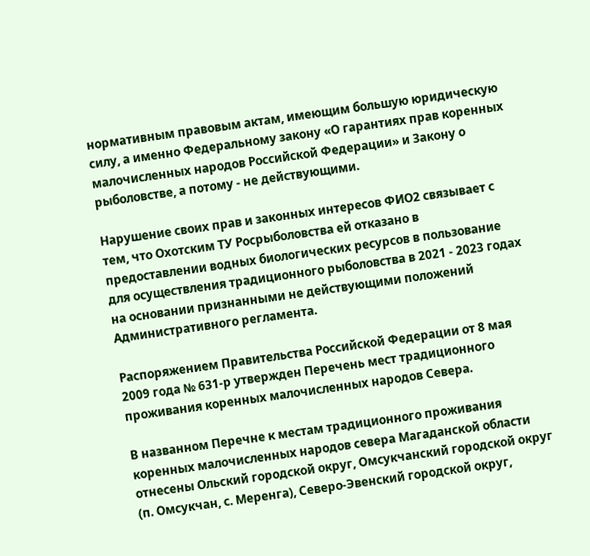нормативным правовым актам, имеющим большую юридическую силу, а именно Федеральному закону «О гарантиях прав коренных малочисленных народов Российской Федерации» и Закону о рыболовстве, а потому - не действующими.

Нарушение своих прав и законных интересов ФИО2 связывает с тем, что Охотским ТУ Росрыболовства ей отказано в предоставлении водных биологических ресурсов в пользование для осуществления традиционного рыболовства в 2021 - 2023 годах на основании признанными не действующими положений Административного регламента.

Распоряжением Правительства Российской Федерации от 8 мая 2009 года № 631-р утвержден Перечень мест традиционного проживания коренных малочисленных народов Севера.

В названном Перечне к местам традиционного проживания коренных малочисленных народов севера Магаданской области отнесены Ольский городской округ, Омсукчанский городской округ (п. Омсукчан, с. Меренга), Северо-Эвенский городской округ,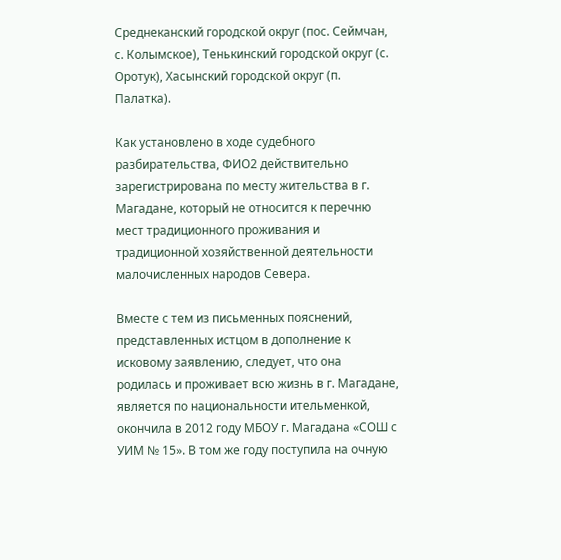Среднеканский городской округ (пос. Сеймчан, с. Колымское), Тенькинский городской округ (с. Оротук), Хасынский городской округ (п. Палатка).

Как установлено в ходе судебного разбирательства, ФИО2 действительно зарегистрирована по месту жительства в г. Магадане, который не относится к перечню мест традиционного проживания и традиционной хозяйственной деятельности малочисленных народов Севера.

Вместе с тем из письменных пояснений, представленных истцом в дополнение к исковому заявлению, следует, что она родилась и проживает всю жизнь в г. Магадане, является по национальности ительменкой, окончила в 2012 году МБОУ г. Магадана «СОШ с УИМ № 15». В том же году поступила на очную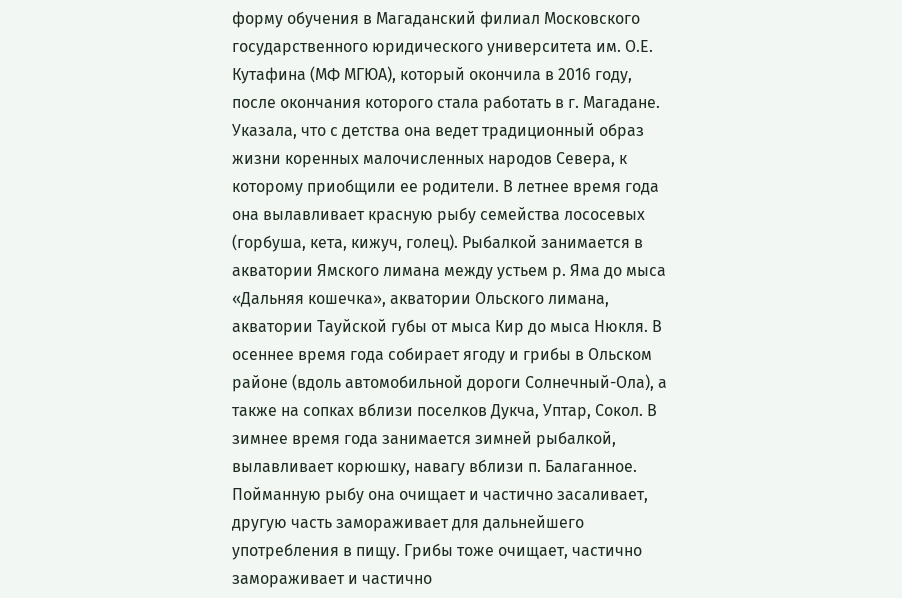форму обучения в Магаданский филиал Московского государственного юридического университета им. О.Е. Кутафина (МФ МГЮА), который окончила в 2016 году, после окончания которого стала работать в г. Магадане. Указала, что с детства она ведет традиционный образ жизни коренных малочисленных народов Севера, к которому приобщили ее родители. В летнее время года она вылавливает красную рыбу семейства лососевых (горбуша, кета, кижуч, голец). Рыбалкой занимается в акватории Ямского лимана между устьем р. Яма до мыса «Дальняя кошечка», акватории Ольского лимана, акватории Тауйской губы от мыса Кир до мыса Нюкля. В осеннее время года собирает ягоду и грибы в Ольском районе (вдоль автомобильной дороги Солнечный-Ола), а также на сопках вблизи поселков Дукча, Уптар, Сокол. В зимнее время года занимается зимней рыбалкой, вылавливает корюшку, навагу вблизи п. Балаганное. Пойманную рыбу она очищает и частично засаливает, другую часть замораживает для дальнейшего употребления в пищу. Грибы тоже очищает, частично замораживает и частично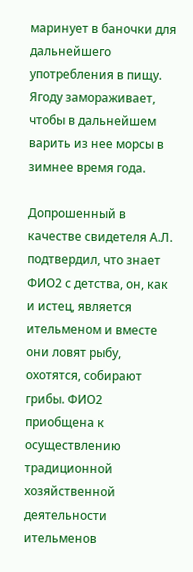маринует в баночки для дальнейшего употребления в пищу. Ягоду замораживает, чтобы в дальнейшем варить из нее морсы в зимнее время года.

Допрошенный в качестве свидетеля А.Л. подтвердил, что знает ФИО2 с детства, он, как и истец, является ительменом и вместе они ловят рыбу, охотятся, собирают грибы. ФИО2 приобщена к осуществлению традиционной хозяйственной деятельности ительменов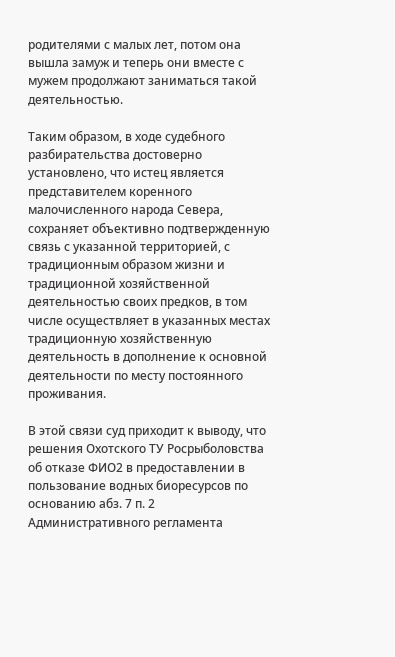родителями с малых лет, потом она вышла замуж и теперь они вместе с мужем продолжают заниматься такой деятельностью.

Таким образом, в ходе судебного разбирательства достоверно установлено, что истец является представителем коренного малочисленного народа Севера, сохраняет объективно подтвержденную связь с указанной территорией, с традиционным образом жизни и традиционной хозяйственной деятельностью своих предков, в том числе осуществляет в указанных местах традиционную хозяйственную деятельность в дополнение к основной деятельности по месту постоянного проживания.

В этой связи суд приходит к выводу, что решения Охотского ТУ Росрыболовства об отказе ФИО2 в предоставлении в пользование водных биоресурсов по основанию абз. 7 п. 2 Административного регламента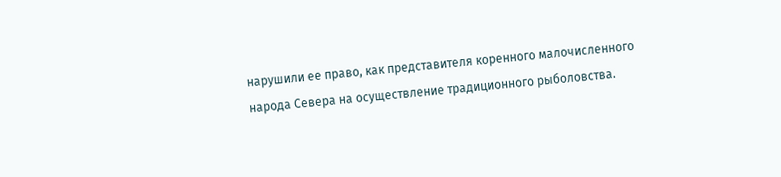нарушили ее право, как представителя коренного малочисленного народа Севера на осуществление традиционного рыболовства.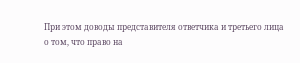При этом доводы представителя ответчика и третьего лица о том, что право на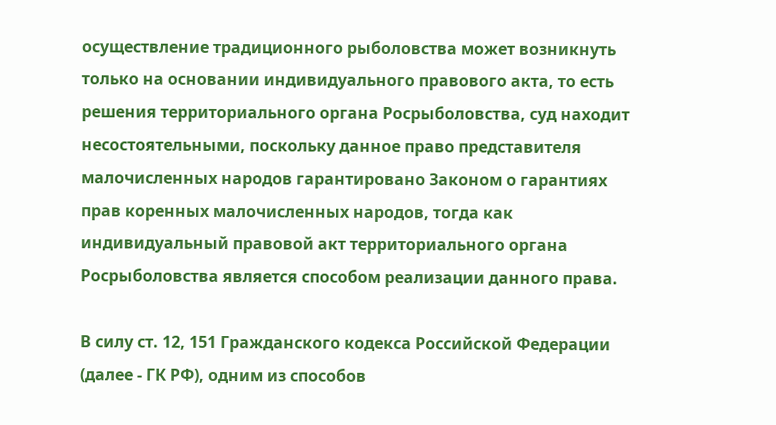осуществление традиционного рыболовства может возникнуть только на основании индивидуального правового акта, то есть решения территориального органа Росрыболовства, суд находит несостоятельными, поскольку данное право представителя малочисленных народов гарантировано Законом о гарантиях прав коренных малочисленных народов, тогда как индивидуальный правовой акт территориального органа Росрыболовства является способом реализации данного права.

В силу ст. 12, 151 Гражданского кодекса Российской Федерации (далее - ГК РФ), одним из способов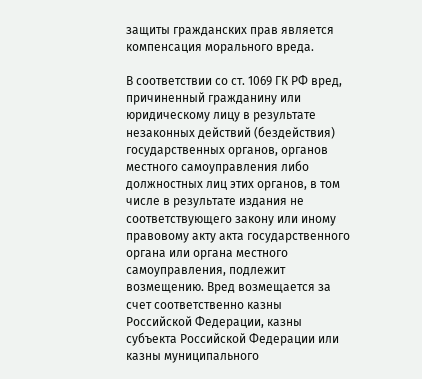защиты гражданских прав является компенсация морального вреда.

В соответствии со ст. 1069 ГК РФ вред, причиненный гражданину или юридическому лицу в результате незаконных действий (бездействия) государственных органов, органов местного самоуправления либо должностных лиц этих органов, в том числе в результате издания не соответствующего закону или иному правовому акту акта государственного органа или органа местного самоуправления, подлежит возмещению. Вред возмещается за счет соответственно казны Российской Федерации, казны субъекта Российской Федерации или казны муниципального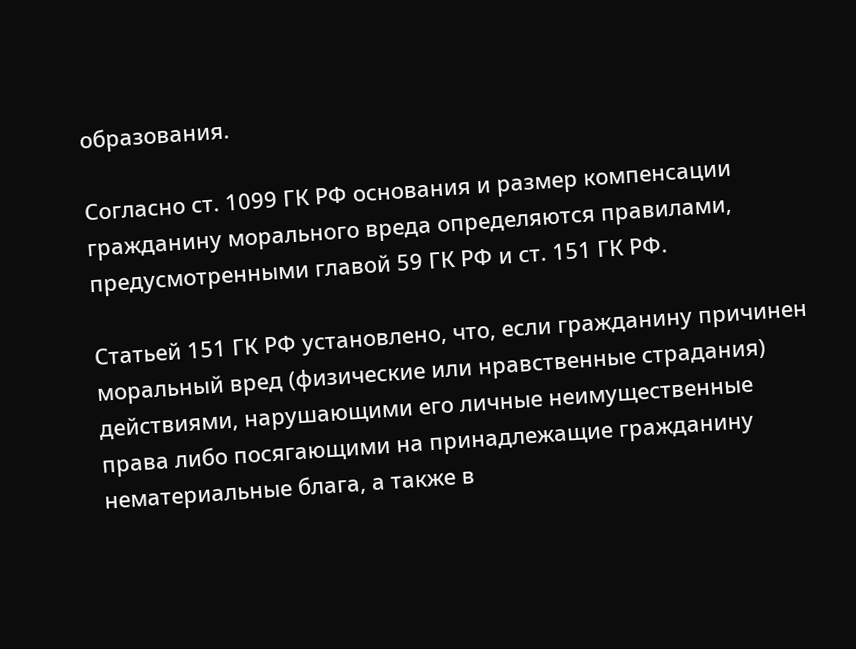образования.

Согласно ст. 1099 ГК РФ основания и размер компенсации гражданину морального вреда определяются правилами, предусмотренными главой 59 ГК РФ и ст. 151 ГК РФ.

Статьей 151 ГК РФ установлено, что, если гражданину причинен моральный вред (физические или нравственные страдания) действиями, нарушающими его личные неимущественные права либо посягающими на принадлежащие гражданину нематериальные блага, а также в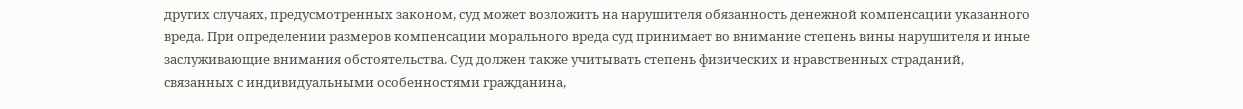других случаях, предусмотренных законом, суд может возложить на нарушителя обязанность денежной компенсации указанного вреда. При определении размеров компенсации морального вреда суд принимает во внимание степень вины нарушителя и иные заслуживающие внимания обстоятельства. Суд должен также учитывать степень физических и нравственных страданий, связанных с индивидуальными особенностями гражданина,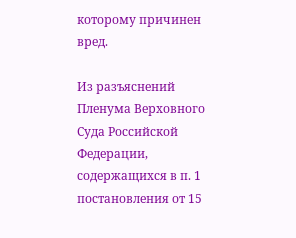которому причинен вред.

Из разъяснений Пленума Верховного Суда Российской Федерации, содержащихся в п. 1 постановления от 15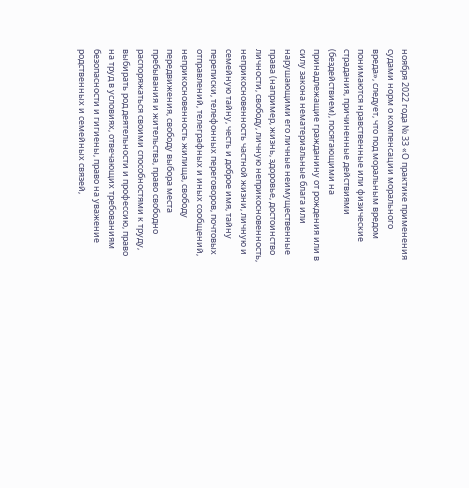ноября 2022 года № 33 «О практике применения судами норм о компенсации морального вреда», следует, что под моральным вредом понимаются нравственные или физические страдания, причиненные действиями (бездействием), посягающими на принадлежащие гражданину от рождения или в силу закона нематериальные блага или нарушающими его личные неимущественные права (например, жизнь, здоровье, достоинство личности, свободу, личную неприкосновенность, неприкосновенность частной жизни, личную и семейную тайну, честь и доброе имя, тайну переписки, телефонных переговоров, почтовых отправлений, телеграфных и иных сообщений, неприкосновенность жилища, свободу передвижения, свободу выбора места пребывания и жительства, право свободно распоряжаться своими способностями к труду, выбирать род деятельности и профессию, право на труд в условиях, отвечающих требованиям безопасности и гигиены, право на уважение родственных и семейных связей,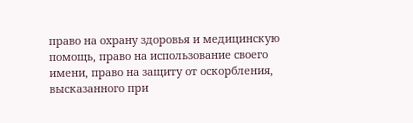право на охрану здоровья и медицинскую помощь, право на использование своего имени, право на защиту от оскорбления, высказанного при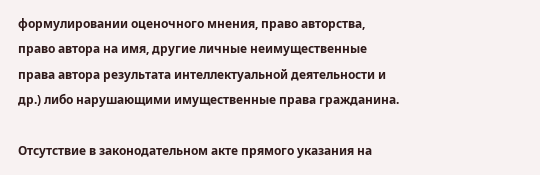формулировании оценочного мнения, право авторства, право автора на имя, другие личные неимущественные права автора результата интеллектуальной деятельности и др.) либо нарушающими имущественные права гражданина.

Отсутствие в законодательном акте прямого указания на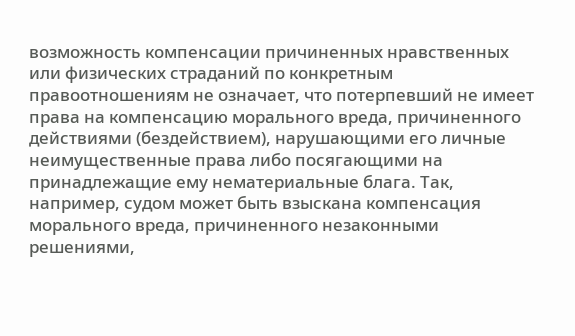возможность компенсации причиненных нравственных или физических страданий по конкретным правоотношениям не означает, что потерпевший не имеет права на компенсацию морального вреда, причиненного действиями (бездействием), нарушающими его личные неимущественные права либо посягающими на принадлежащие ему нематериальные блага. Так, например, судом может быть взыскана компенсация морального вреда, причиненного незаконными решениями,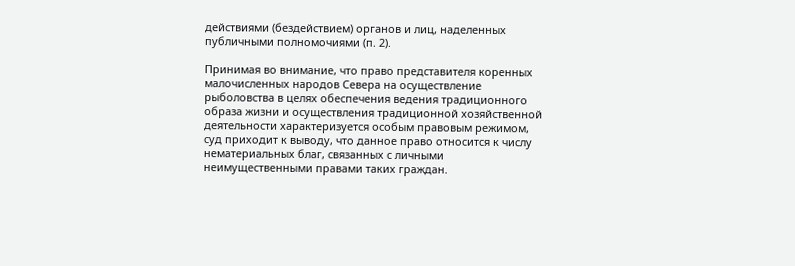действиями (бездействием) органов и лиц, наделенных публичными полномочиями (п. 2).

Принимая во внимание, что право представителя коренных малочисленных народов Севера на осуществление рыболовства в целях обеспечения ведения традиционного образа жизни и осуществления традиционной хозяйственной деятельности характеризуется особым правовым режимом, суд приходит к выводу, что данное право относится к числу нематериальных благ, связанных с личными неимущественными правами таких граждан.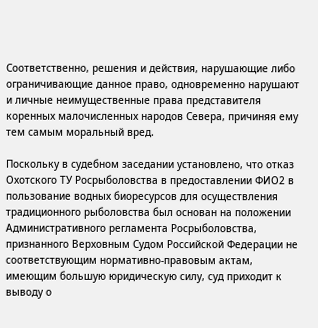Соответственно, решения и действия, нарушающие либо ограничивающие данное право, одновременно нарушают и личные неимущественные права представителя коренных малочисленных народов Севера, причиняя ему тем самым моральный вред.

Поскольку в судебном заседании установлено, что отказ Охотского ТУ Росрыболовства в предоставлении ФИО2 в пользование водных биоресурсов для осуществления традиционного рыболовства был основан на положении Административного регламента Росрыболовства, признанного Верховным Судом Российской Федерации не соответствующим нормативно-правовым актам, имеющим большую юридическую силу, суд приходит к выводу о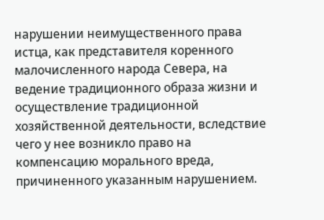нарушении неимущественного права истца, как представителя коренного малочисленного народа Севера, на ведение традиционного образа жизни и осуществление традиционной хозяйственной деятельности, вследствие чего у нее возникло право на компенсацию морального вреда, причиненного указанным нарушением.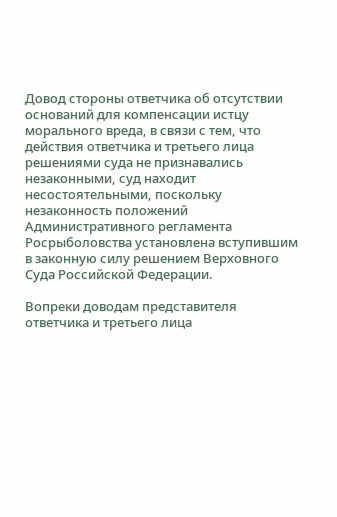Довод стороны ответчика об отсутствии оснований для компенсации истцу морального вреда, в связи с тем, что действия ответчика и третьего лица решениями суда не признавались незаконными, суд находит несостоятельными, поскольку незаконность положений Административного регламента Росрыболовства установлена вступившим в законную силу решением Верховного Суда Российской Федерации.

Вопреки доводам представителя ответчика и третьего лица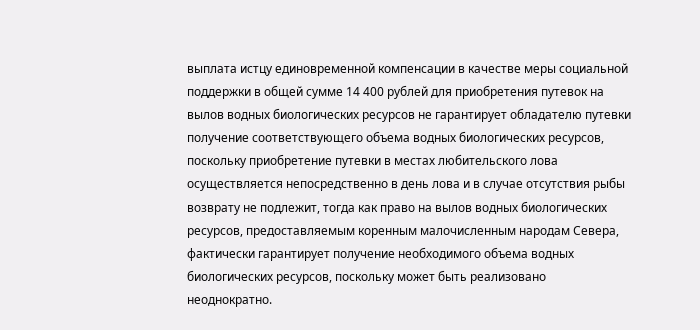выплата истцу единовременной компенсации в качестве меры социальной поддержки в общей сумме 14 400 рублей для приобретения путевок на вылов водных биологических ресурсов не гарантирует обладателю путевки получение соответствующего объема водных биологических ресурсов, поскольку приобретение путевки в местах любительского лова осуществляется непосредственно в день лова и в случае отсутствия рыбы возврату не подлежит, тогда как право на вылов водных биологических ресурсов, предоставляемым коренным малочисленным народам Севера, фактически гарантирует получение необходимого объема водных биологических ресурсов, поскольку может быть реализовано неоднократно.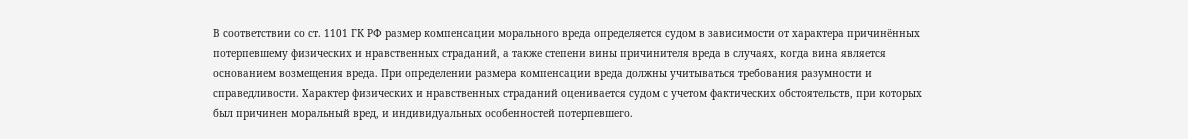В соответствии со ст. 1101 ГК РФ размер компенсации морального вреда определяется судом в зависимости от характера причинённых потерпевшему физических и нравственных страданий, а также степени вины причинителя вреда в случаях, когда вина является основанием возмещения вреда. При определении размера компенсации вреда должны учитываться требования разумности и справедливости. Характер физических и нравственных страданий оценивается судом с учетом фактических обстоятельств, при которых был причинен моральный вред, и индивидуальных особенностей потерпевшего.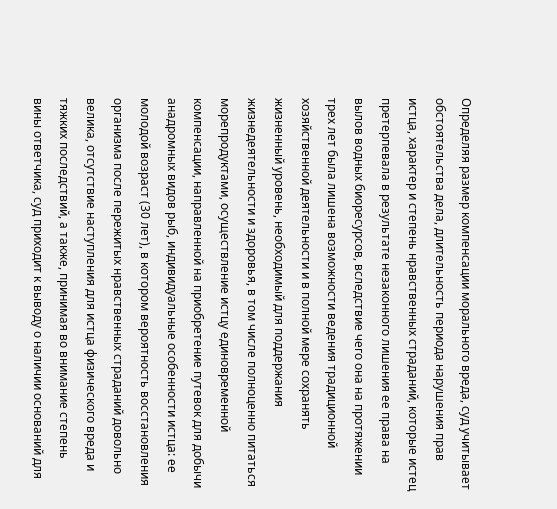Определяя размер компенсации морального вреда, суд учитывает обстоятельства дела, длительность периода нарушения прав истца, характер и степень нравственных страданий, которые истец претерпевала в результате незаконного лишения ее права на вылов водных биоресурсов, вследствие чего она на протяжении трех лет была лишена возможности ведения традиционной хозяйственной деятельности и в полной мере сохранять жизненный уровень, необходимый для поддержания жизнедеятельности и здоровья, в том числе полноценно питаться морепродуктами, осуществление истцу единовременной компенсации, направленной на приобретение путевок для добычи анадромных видов рыб, индивидуальные особенности истца: ее молодой возраст (30 лет), в котором вероятность восстановления организма после пережитых нравственных страданий довольно велика, отсутствие наступления для истца физического вреда и тяжких последствий, а также, принимая во внимание степень вины ответчика, суд приходит к выводу о наличии оснований для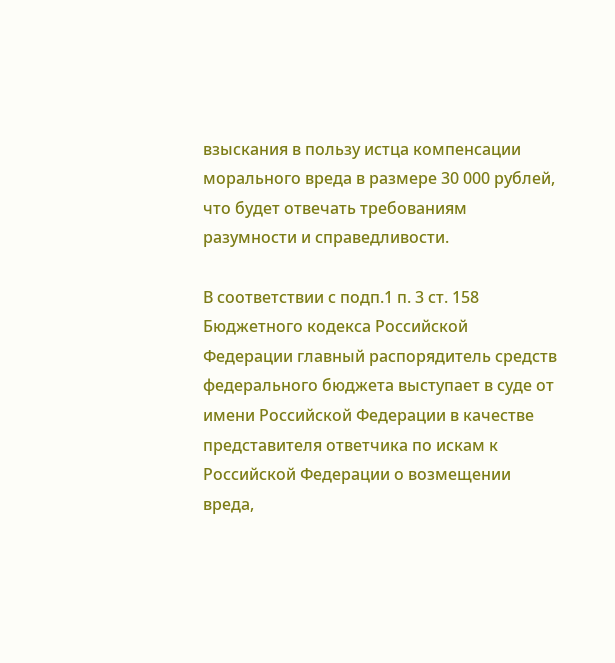взыскания в пользу истца компенсации морального вреда в размере 30 000 рублей, что будет отвечать требованиям разумности и справедливости.

В соответствии с подп.1 п. 3 ст. 158 Бюджетного кодекса Российской Федерации главный распорядитель средств федерального бюджета выступает в суде от имени Российской Федерации в качестве представителя ответчика по искам к Российской Федерации о возмещении вреда,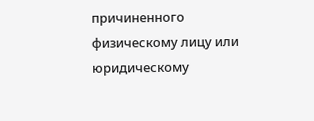причиненного физическому лицу или юридическому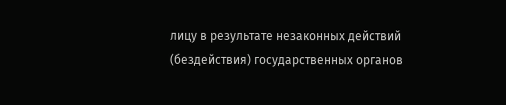лицу в результате незаконных действий (бездействия) государственных органов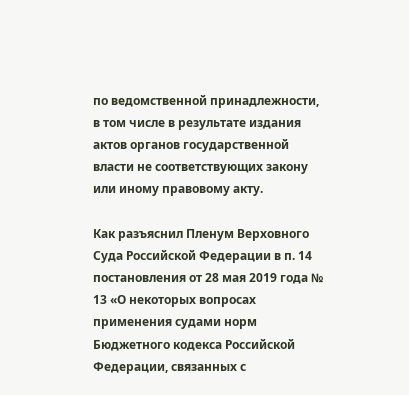по ведомственной принадлежности, в том числе в результате издания актов органов государственной власти не соответствующих закону или иному правовому акту.

Как разъяснил Пленум Верховного Суда Российской Федерации в п. 14 постановления от 28 мая 2019 года № 13 «О некоторых вопросах применения судами норм Бюджетного кодекса Российской Федерации, связанных с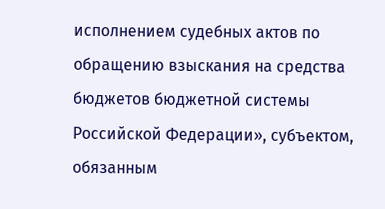исполнением судебных актов по обращению взыскания на средства бюджетов бюджетной системы Российской Федерации», субъектом, обязанным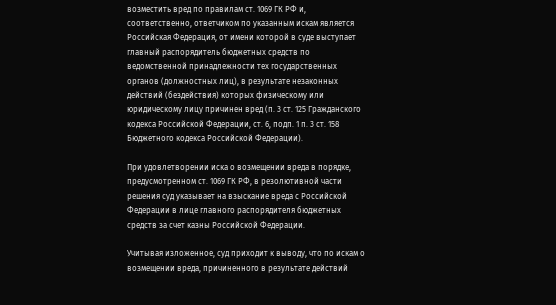возместить вред по правилам ст. 1069 ГК РФ и, соответственно, ответчиком по указанным искам является Российская Федерация, от имени которой в суде выступает главный распорядитель бюджетных средств по ведомственной принадлежности тех государственных органов (должностных лиц), в результате незаконных действий (бездействия) которых физическому или юридическому лицу причинен вред (п. 3 ст. 125 Гражданского кодекса Российской Федерации, ст. 6, подп. 1 п. 3 ст. 158 Бюджетного кодекса Российской Федерации).

При удовлетворении иска о возмещении вреда в порядке, предусмотренном ст. 1069 ГК РФ, в резолютивной части решения суд указывает на взыскание вреда с Российской Федерации в лице главного распорядителя бюджетных средств за счет казны Российской Федерации.

Учитывая изложенное, суд приходит к выводу, что по искам о возмещении вреда, причиненного в результате действий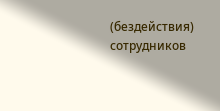(бездействия) сотрудников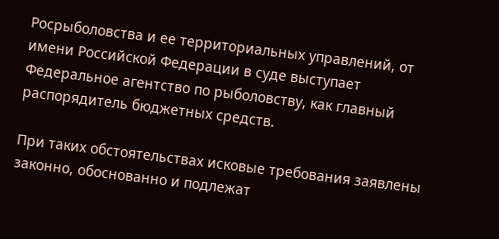Росрыболовства и ее территориальных управлений, от имени Российской Федерации в суде выступает Федеральное агентство по рыболовству, как главный распорядитель бюджетных средств.

При таких обстоятельствах исковые требования заявлены законно, обоснованно и подлежат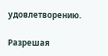удовлетворению.

Разрешая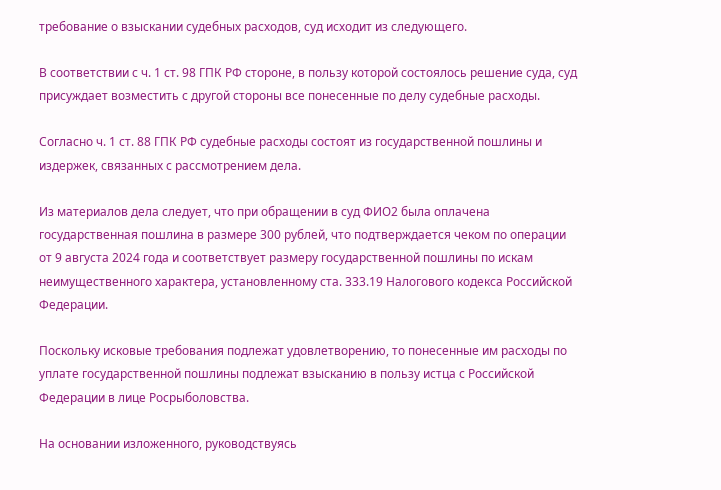требование о взыскании судебных расходов, суд исходит из следующего.

В соответствии с ч. 1 ст. 98 ГПК РФ стороне, в пользу которой состоялось решение суда, суд присуждает возместить с другой стороны все понесенные по делу судебные расходы.

Согласно ч. 1 ст. 88 ГПК РФ судебные расходы состоят из государственной пошлины и издержек, связанных с рассмотрением дела.

Из материалов дела следует, что при обращении в суд ФИО2 была оплачена государственная пошлина в размере 300 рублей, что подтверждается чеком по операции от 9 августа 2024 года и соответствует размеру государственной пошлины по искам неимущественного характера, установленному ста. 333.19 Налогового кодекса Российской Федерации.

Поскольку исковые требования подлежат удовлетворению, то понесенные им расходы по уплате государственной пошлины подлежат взысканию в пользу истца с Российской Федерации в лице Росрыболовства.

На основании изложенного, руководствуясь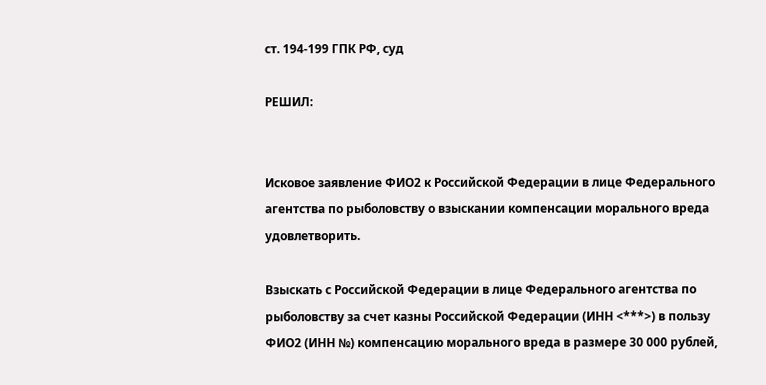ст. 194-199 ГПК РФ, суд

РЕШИЛ:


Исковое заявление ФИО2 к Российской Федерации в лице Федерального агентства по рыболовству о взыскании компенсации морального вреда удовлетворить.

Взыскать с Российской Федерации в лице Федерального агентства по рыболовству за счет казны Российской Федерации (ИНН <***>) в пользу ФИО2 (ИНН №) компенсацию морального вреда в размере 30 000 рублей,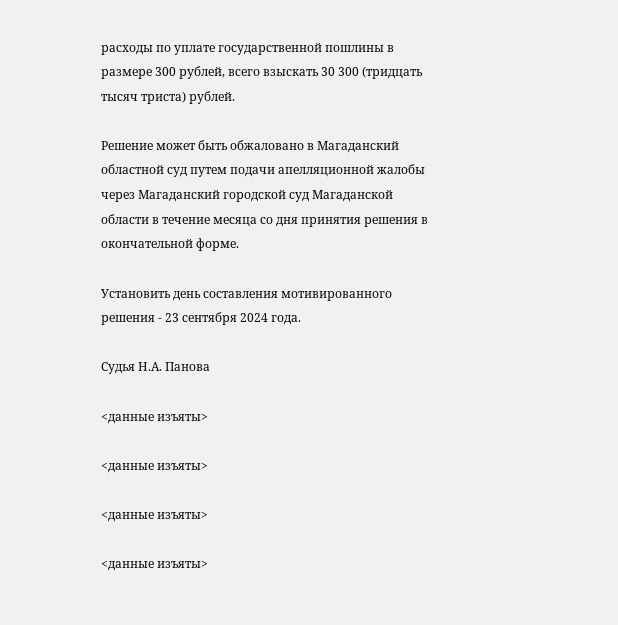расходы по уплате государственной пошлины в размере 300 рублей, всего взыскать 30 300 (тридцать тысяч триста) рублей.

Решение может быть обжаловано в Магаданский областной суд путем подачи апелляционной жалобы через Магаданский городской суд Магаданской области в течение месяца со дня принятия решения в окончательной форме.

Установить день составления мотивированного решения - 23 сентября 2024 года.

Судья Н.А. Панова

<данные изъяты>

<данные изъяты>

<данные изъяты>

<данные изъяты>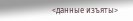<данные изъяты>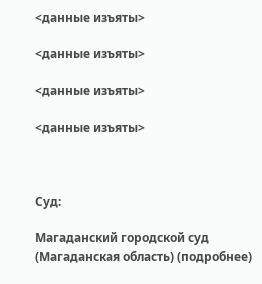<данные изъяты>

<данные изъяты>

<данные изъяты>

<данные изъяты>



Суд:

Магаданский городской суд (Магаданская область) (подробнее)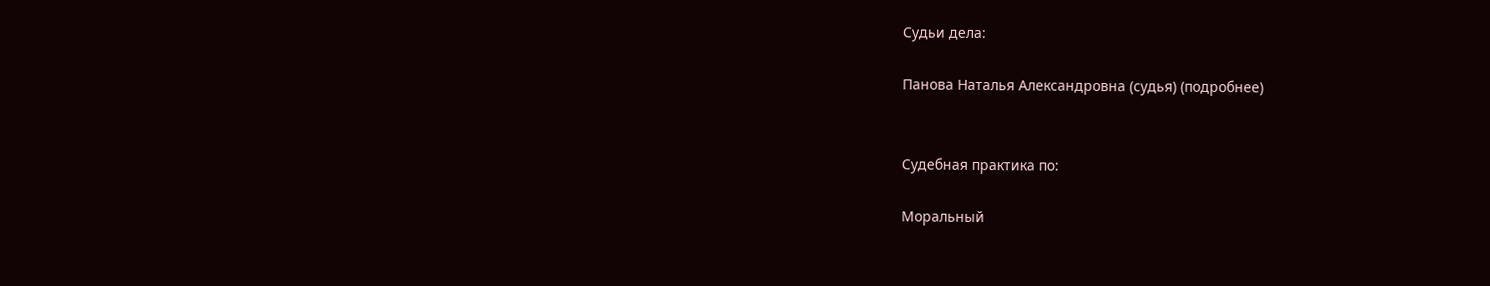Судьи дела:

Панова Наталья Александровна (судья) (подробнее)


Судебная практика по:

Моральный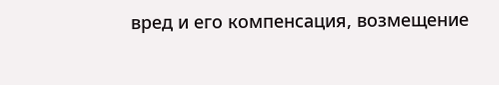вред и его компенсация, возмещение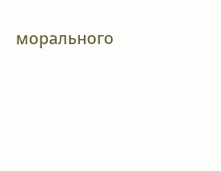морального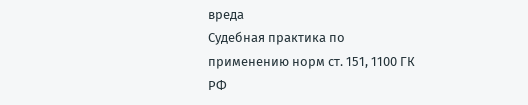вреда
Судебная практика по применению норм ст. 151, 1100 ГК РФ